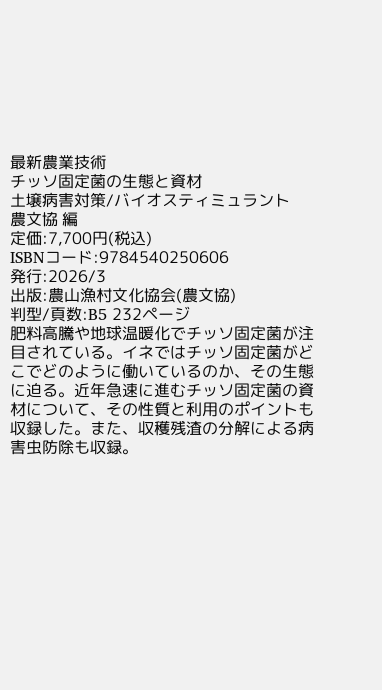最新農業技術
チッソ固定菌の生態と資材
土壌病害対策/バイオスティミュラント
農文協 編
定価:7,700円(税込)
ISBNコード:9784540250606
発行:2026/3
出版:農山漁村文化協会(農文協)
判型/頁数:B5 232ページ
肥料高騰や地球温暖化でチッソ固定菌が注目されている。イネではチッソ固定菌がどこでどのように働いているのか、その生態に迫る。近年急速に進むチッソ固定菌の資材について、その性質と利用のポイントも収録した。また、収穫残渣の分解による病害虫防除も収録。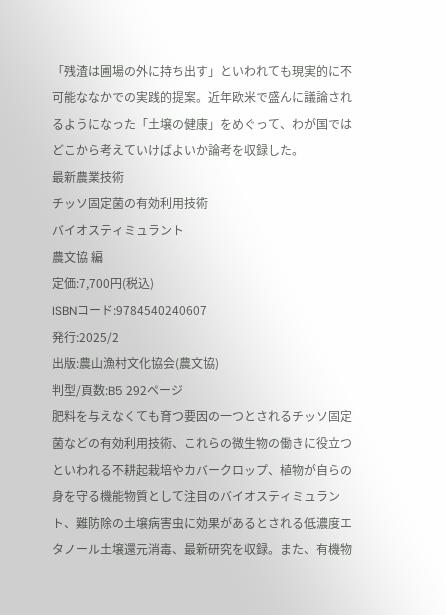「残渣は圃場の外に持ち出す」といわれても現実的に不可能ななかでの実践的提案。近年欧米で盛んに議論されるようになった「土壌の健康」をめぐって、わが国ではどこから考えていけばよいか論考を収録した。
最新農業技術
チッソ固定菌の有効利用技術
バイオスティミュラント
農文協 編
定価:7,700円(税込)
ISBNコード:9784540240607
発行:2025/2
出版:農山漁村文化協会(農文協)
判型/頁数:B5 292ページ
肥料を与えなくても育つ要因の一つとされるチッソ固定菌などの有効利用技術、これらの微生物の働きに役立つといわれる不耕起栽培やカバークロップ、植物が自らの身を守る機能物質として注目のバイオスティミュラント、難防除の土壌病害虫に効果があるとされる低濃度エタノール土壌還元消毒、最新研究を収録。また、有機物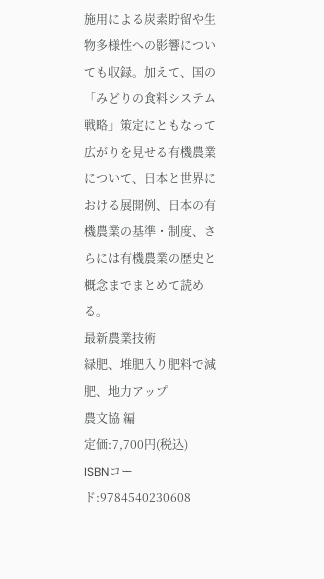施用による炭素貯留や生物多様性への影響についても収録。加えて、国の「みどりの食料システム戦略」策定にともなって広がりを見せる有機農業について、日本と世界における展開例、日本の有機農業の基準・制度、さらには有機農業の歴史と概念までまとめて読める。
最新農業技術
緑肥、堆肥入り肥料で減肥、地力アップ
農文協 編
定価:7,700円(税込)
ISBNコード:9784540230608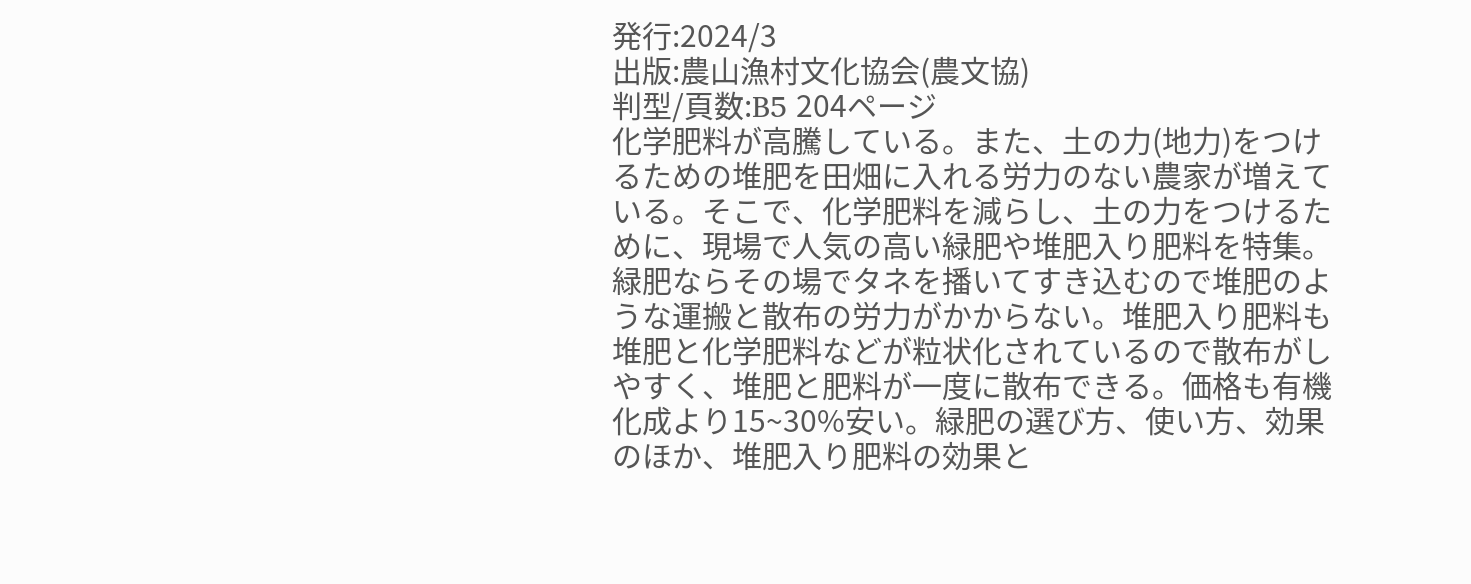発行:2024/3
出版:農山漁村文化協会(農文協)
判型/頁数:B5 204ページ
化学肥料が高騰している。また、土の力(地力)をつけるための堆肥を田畑に入れる労力のない農家が増えている。そこで、化学肥料を減らし、土の力をつけるために、現場で人気の高い緑肥や堆肥入り肥料を特集。緑肥ならその場でタネを播いてすき込むので堆肥のような運搬と散布の労力がかからない。堆肥入り肥料も堆肥と化学肥料などが粒状化されているので散布がしやすく、堆肥と肥料が一度に散布できる。価格も有機化成より15~30%安い。緑肥の選び方、使い方、効果のほか、堆肥入り肥料の効果と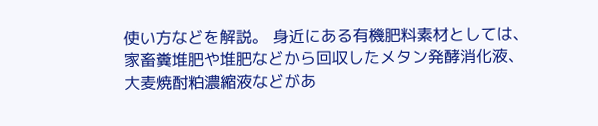使い方などを解説。 身近にある有機肥料素材としては、家畜糞堆肥や堆肥などから回収したメタン発酵消化液、大麦焼酎粕濃縮液などがあ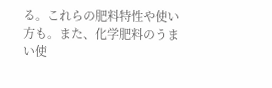る。これらの肥料特性や使い方も。また、化学肥料のうまい使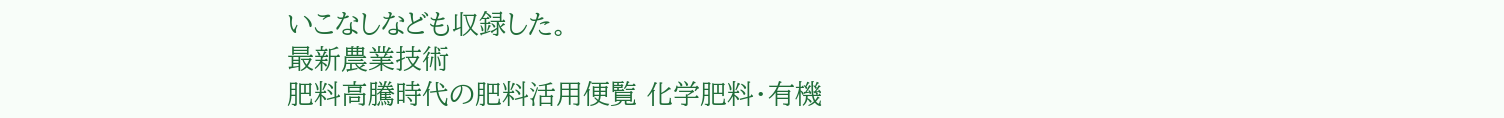いこなしなども収録した。
最新農業技術
肥料高騰時代の肥料活用便覧 化学肥料・有機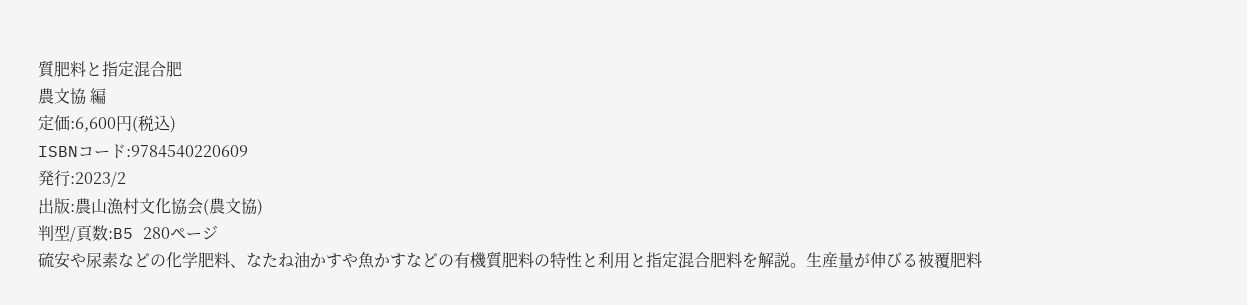質肥料と指定混合肥
農文協 編
定価:6,600円(税込)
ISBNコード:9784540220609
発行:2023/2
出版:農山漁村文化協会(農文協)
判型/頁数:B5 280ページ
硫安や尿素などの化学肥料、なたね油かすや魚かすなどの有機質肥料の特性と利用と指定混合肥料を解説。生産量が伸びる被覆肥料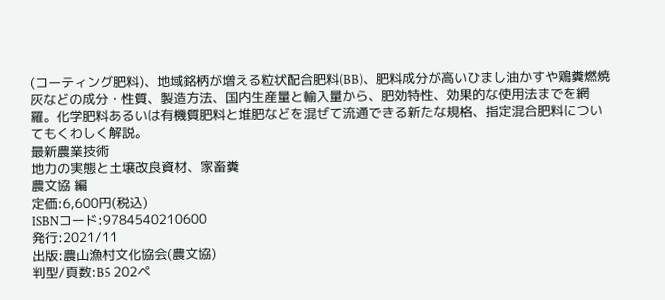(コーティング肥料)、地域銘柄が増える粒状配合肥料(BB)、肥料成分が高いひまし油かすや鶏糞燃焼灰などの成分・性質、製造方法、国内生産量と輸入量から、肥効特性、効果的な使用法までを網羅。化学肥料あるいは有機質肥料と堆肥などを混ぜて流通できる新たな規格、指定混合肥料についてもくわしく解説。
最新農業技術
地力の実態と土壌改良資材、家畜糞
農文協 編
定価:6,600円(税込)
ISBNコード:9784540210600
発行:2021/11
出版:農山漁村文化協会(農文協)
判型/頁数:B5 202ペ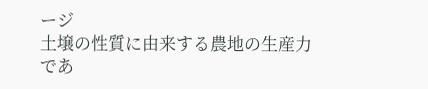ージ
土壌の性質に由来する農地の生産力であ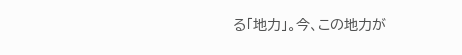る「地力」。今、この地力が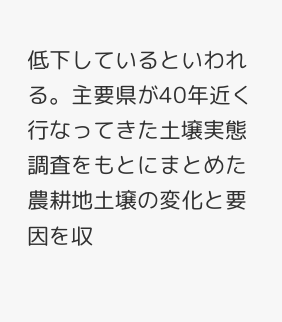低下しているといわれる。主要県が40年近く行なってきた土壌実態調査をもとにまとめた農耕地土壌の変化と要因を収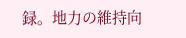録。地力の維持向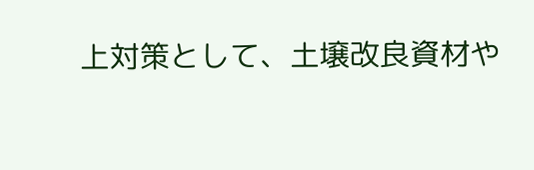上対策として、土壌改良資材や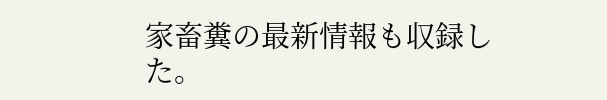家畜糞の最新情報も収録した。